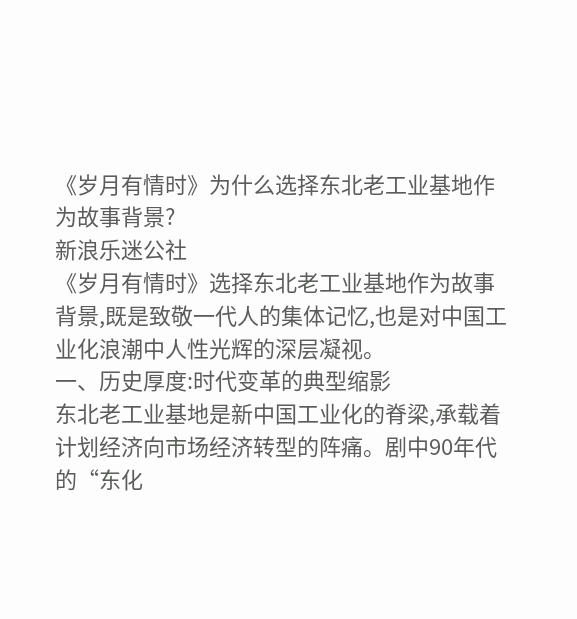《岁月有情时》为什么选择东北老工业基地作为故事背景?
新浪乐迷公社
《岁月有情时》选择东北老工业基地作为故事背景,既是致敬一代人的集体记忆,也是对中国工业化浪潮中人性光辉的深层凝视。
一、历史厚度:时代变革的典型缩影
东北老工业基地是新中国工业化的脊梁,承载着计划经济向市场经济转型的阵痛。剧中90年代的“东化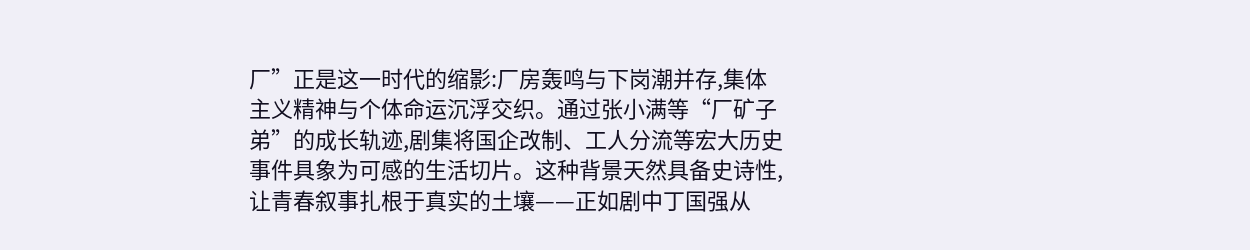厂”正是这一时代的缩影:厂房轰鸣与下岗潮并存,集体主义精神与个体命运沉浮交织。通过张小满等“厂矿子弟”的成长轨迹,剧集将国企改制、工人分流等宏大历史事件具象为可感的生活切片。这种背景天然具备史诗性,让青春叙事扎根于真实的土壤——正如剧中丁国强从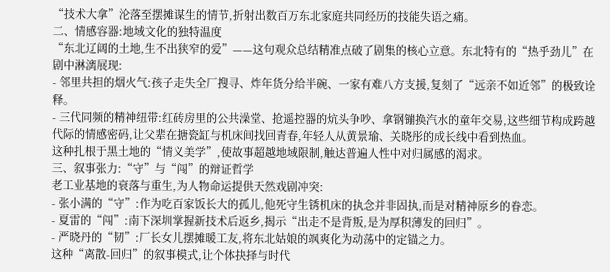“技术大拿”沦落至摆摊谋生的情节,折射出数百万东北家庭共同经历的技能失语之痛。
二、情感容器:地域文化的独特温度
“东北辽阔的土地,生不出狭窄的爱”——这句观众总结精准点破了剧集的核心立意。东北特有的“热乎劲儿”在剧中淋漓展现:
- 邻里共担的烟火气:孩子走失全厂搜寻、炸年货分给半碗、一家有难八方支援,复刻了“远亲不如近邻”的极致诠释。
- 三代同频的精神纽带:红砖房里的公共澡堂、抢遥控器的炕头争吵、拿钢镚换汽水的童年交易,这些细节构成跨越代际的情感密码,让父辈在搪瓷缸与机床间找回青春,年轻人从黄景瑜、关晓彤的成长线中看到热血。
这种扎根于黑土地的“情义美学”,使故事超越地域限制,触达普遍人性中对归属感的渴求。
三、叙事张力:“守”与“闯”的辩证哲学
老工业基地的衰落与重生,为人物命运提供天然戏剧冲突:
- 张小满的“守”:作为吃百家饭长大的孤儿,他死守生锈机床的执念并非固执,而是对精神原乡的眷恋。
- 夏雷的“闯”:南下深圳掌握新技术后返乡,揭示“出走不是背叛,是为厚积薄发的回归”。
- 严晓丹的“韧”:厂长女儿摆摊暖工友,将东北姑娘的飒爽化为动荡中的定锚之力。
这种“离散-回归”的叙事模式,让个体抉择与时代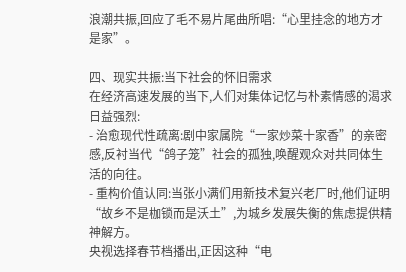浪潮共振,回应了毛不易片尾曲所唱:“心里挂念的地方才是家”。

四、现实共振:当下社会的怀旧需求
在经济高速发展的当下,人们对集体记忆与朴素情感的渴求日益强烈:
- 治愈现代性疏离:剧中家属院“一家炒菜十家香”的亲密感,反衬当代“鸽子笼”社会的孤独,唤醒观众对共同体生活的向往。
- 重构价值认同:当张小满们用新技术复兴老厂时,他们证明“故乡不是枷锁而是沃土”,为城乡发展失衡的焦虑提供精神解方。
央视选择春节档播出,正因这种“电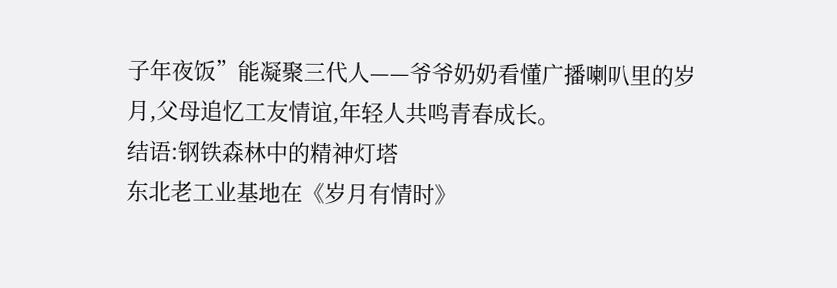子年夜饭”能凝聚三代人——爷爷奶奶看懂广播喇叭里的岁月,父母追忆工友情谊,年轻人共鸣青春成长。
结语:钢铁森林中的精神灯塔
东北老工业基地在《岁月有情时》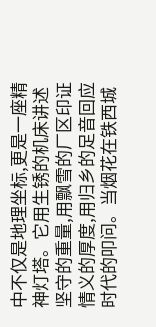中不仅是地理坐标,更是一座精神灯塔。它用生锈的机床讲述坚守的重量,用飘雪的厂区印证情义的厚度,用归乡的足音回应时代的叩问。当烟花在铁西城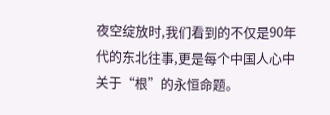夜空绽放时,我们看到的不仅是90年代的东北往事,更是每个中国人心中关于“根”的永恒命题。